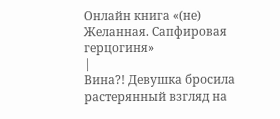Онлайн книга «(не) Желанная. Сапфировая герцогиня»
|
Вина?! Девушка бросила растерянный взгляд на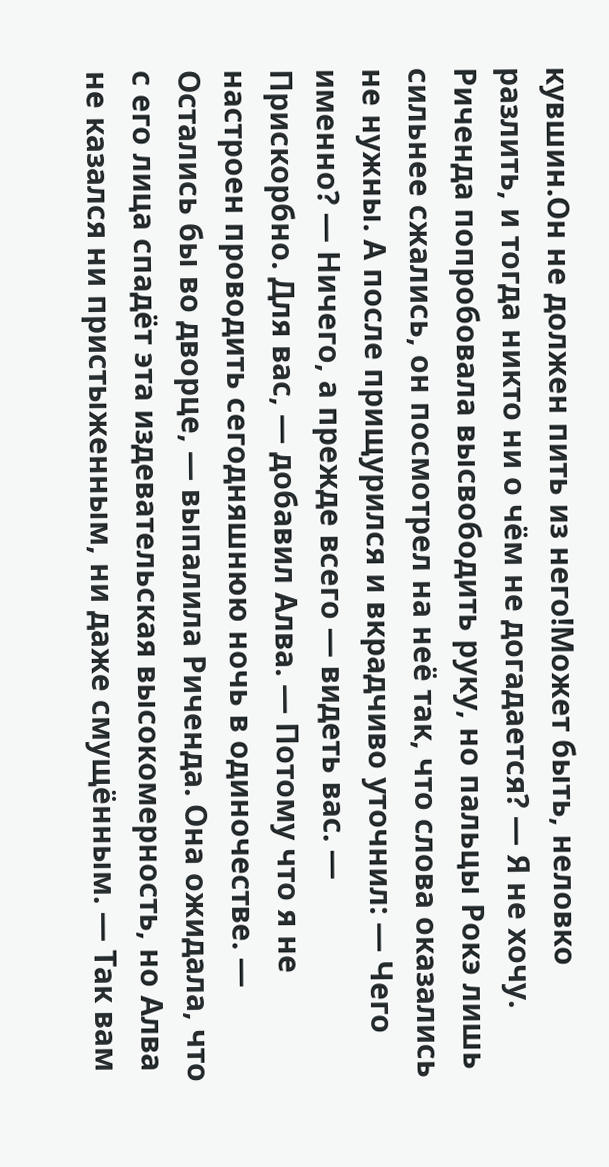кувшин.Он не должен пить из него!Может быть, неловко разлить, и тогда никто ни о чём не догадается? — Я не хочу. Риченда попробовала высвободить руку, но пальцы Рокэ лишь сильнее сжались, он посмотрел на неё так, что слова оказались не нужны. А после прищурился и вкрадчиво уточнил: — Чего именно? — Ничего, а прежде всего — видеть вас. — Прискорбно. Для вас, — добавил Алва. — Потому что я не настроен проводить сегодняшнюю ночь в одиночестве. — Остались бы во дворце, — выпалила Риченда. Она ожидала, что с его лица спадёт эта издевательская высокомерность, но Алва не казался ни пристыженным, ни даже смущённым. — Так вам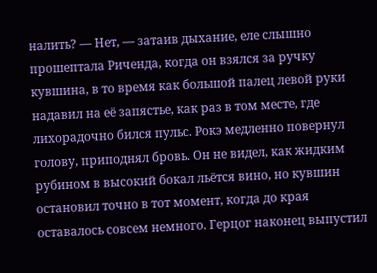налить? — Нет, — затаив дыхание, еле слышно прошептала Риченда, когда он взялся за ручку кувшина, в то время как большой палец левой руки надавил на её запястье, как раз в том месте, где лихорадочно бился пульс. Рокэ медленно повернул голову, приподнял бровь. Он не видел, как жидким рубином в высокий бокал льётся вино, но кувшин остановил точно в тот момент, когда до края оставалось совсем немного. Герцог наконец выпустил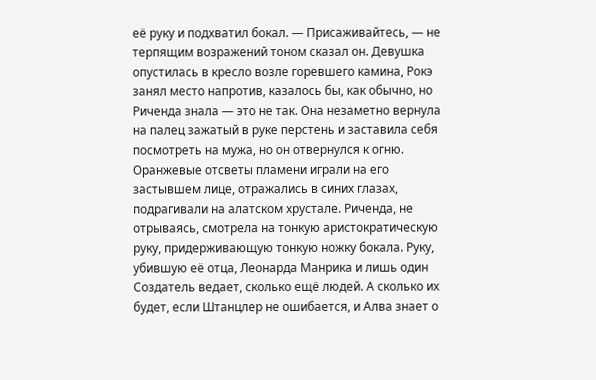её руку и подхватил бокал. — Присаживайтесь, — не терпящим возражений тоном сказал он. Девушка опустилась в кресло возле горевшего камина, Рокэ занял место напротив, казалось бы, как обычно, но Риченда знала — это не так. Она незаметно вернула на палец зажатый в руке перстень и заставила себя посмотреть на мужа, но он отвернулся к огню. Оранжевые отсветы пламени играли на его застывшем лице, отражались в синих глазах, подрагивали на алатском хрустале. Риченда, не отрываясь, смотрела на тонкую аристократическую руку, придерживающую тонкую ножку бокала. Руку, убившую её отца, Леонарда Манрика и лишь один Создатель ведает, сколько ещё людей. А сколько их будет, если Штанцлер не ошибается, и Алва знает о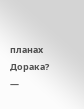планах Дорака? —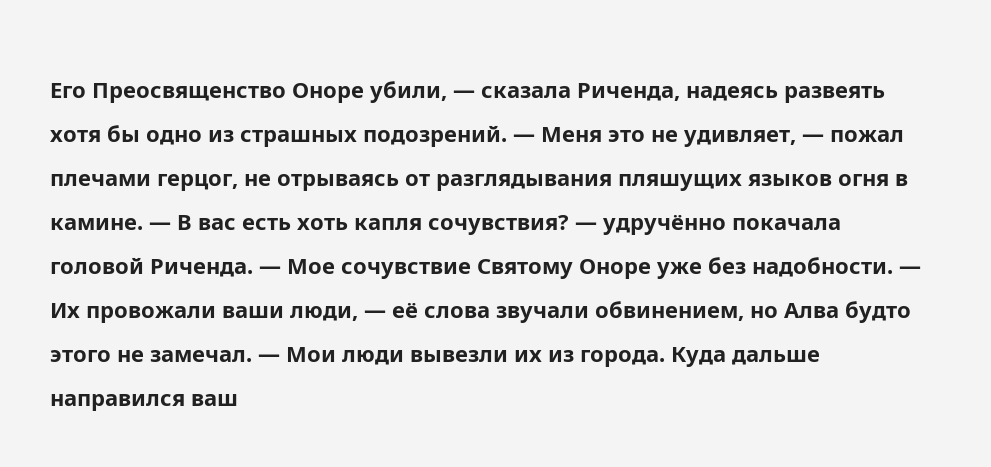Его Преосвященство Оноре убили, — сказала Риченда, надеясь развеять хотя бы одно из страшных подозрений. — Меня это не удивляет, — пожал плечами герцог, не отрываясь от разглядывания пляшущих языков огня в камине. — В вас есть хоть капля сочувствия? — удручённо покачала головой Риченда. — Мое сочувствие Святому Оноре уже без надобности. — Их провожали ваши люди, — её слова звучали обвинением, но Алва будто этого не замечал. — Мои люди вывезли их из города. Куда дальше направился ваш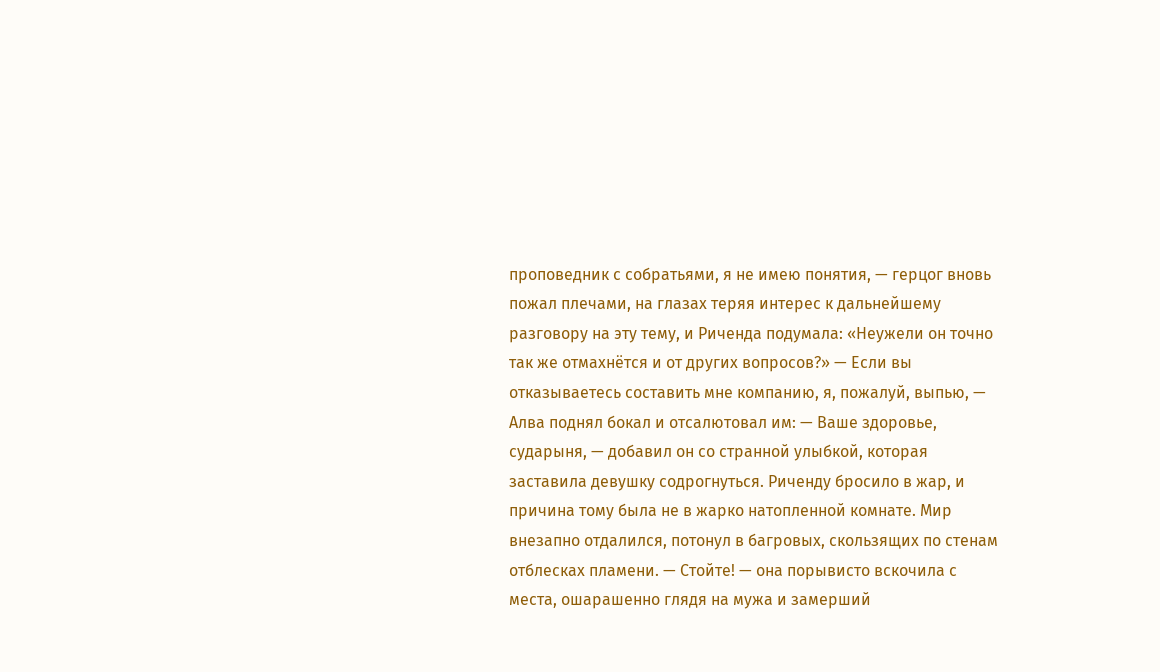проповедник с собратьями, я не имею понятия, — герцог вновь пожал плечами, на глазах теряя интерес к дальнейшему разговору на эту тему, и Риченда подумала: «Неужели он точно так же отмахнётся и от других вопросов?» — Если вы отказываетесь составить мне компанию, я, пожалуй, выпью, — Алва поднял бокал и отсалютовал им: — Ваше здоровье, сударыня, — добавил он со странной улыбкой, которая заставила девушку содрогнуться. Риченду бросило в жар, и причина тому была не в жарко натопленной комнате. Мир внезапно отдалился, потонул в багровых, скользящих по стенам отблесках пламени. — Стойте! — она порывисто вскочила с места, ошарашенно глядя на мужа и замерший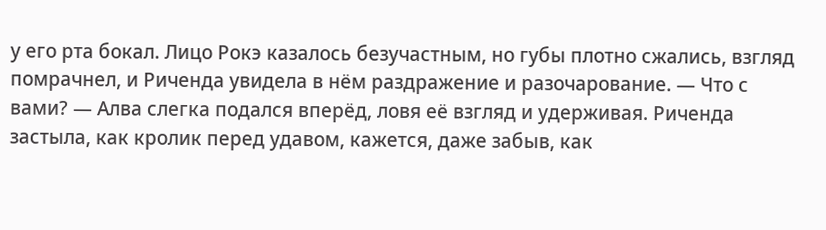у его рта бокал. Лицо Рокэ казалось безучастным, но губы плотно сжались, взгляд помрачнел, и Риченда увидела в нём раздражение и разочарование. — Что с вами? — Алва слегка подался вперёд, ловя её взгляд и удерживая. Риченда застыла, как кролик перед удавом, кажется, даже забыв, как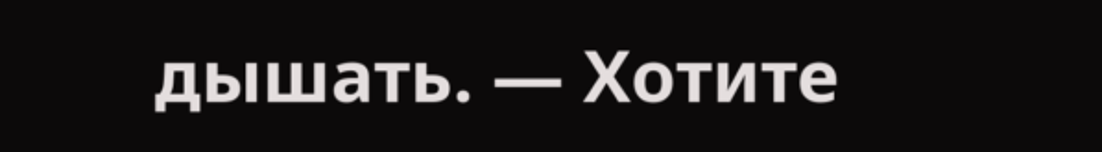дышать. — Хотите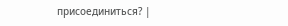присоединиться? |